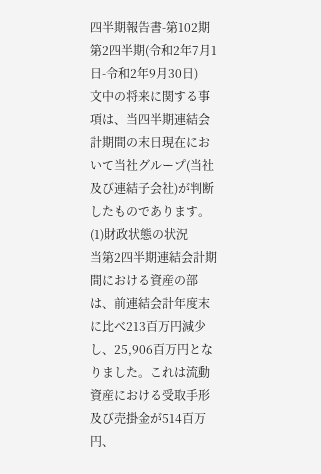四半期報告書-第102期第2四半期(令和2年7月1日-令和2年9月30日)
文中の将来に関する事項は、当四半期連結会計期間の末日現在において当社グループ(当社及び連結子会社)が判断したものであります。
(1)財政状態の状況
当第2四半期連結会計期間における資産の部は、前連結会計年度末に比べ213百万円減少し、25,906百万円となりました。これは流動資産における受取手形及び売掛金が514百万円、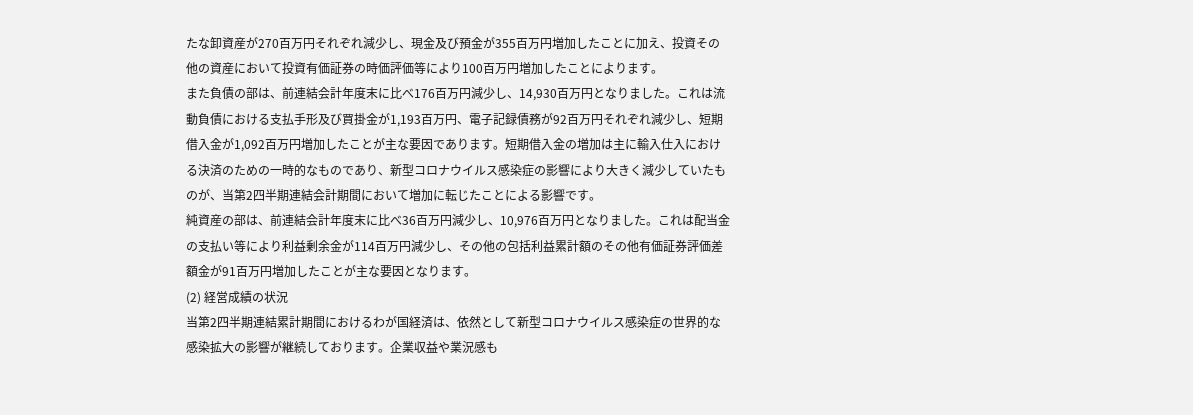たな卸資産が270百万円それぞれ減少し、現金及び預金が355百万円増加したことに加え、投資その他の資産において投資有価証券の時価評価等により100百万円増加したことによります。
また負債の部は、前連結会計年度末に比べ176百万円減少し、14,930百万円となりました。これは流動負債における支払手形及び買掛金が1,193百万円、電子記録債務が92百万円それぞれ減少し、短期借入金が1,092百万円増加したことが主な要因であります。短期借入金の増加は主に輸入仕入における決済のための一時的なものであり、新型コロナウイルス感染症の影響により大きく減少していたものが、当第2四半期連結会計期間において増加に転じたことによる影響です。
純資産の部は、前連結会計年度末に比べ36百万円減少し、10,976百万円となりました。これは配当金の支払い等により利益剰余金が114百万円減少し、その他の包括利益累計額のその他有価証券評価差額金が91百万円増加したことが主な要因となります。
(2) 経営成績の状況
当第2四半期連結累計期間におけるわが国経済は、依然として新型コロナウイルス感染症の世界的な感染拡大の影響が継続しております。企業収益や業況感も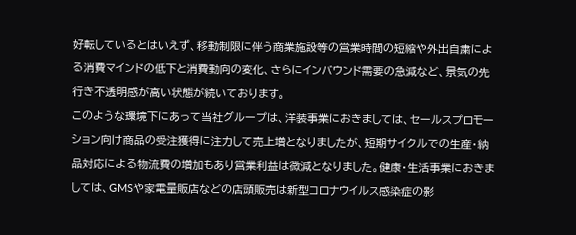好転しているとはいえず、移動制限に伴う商業施設等の営業時間の短縮や外出自粛による消費マインドの低下と消費動向の変化、さらにインバウンド需要の急減など、景気の先行き不透明感が高い状態が続いております。
このような環境下にあって当社グループは、洋装事業におきましては、セールスプロモーション向け商品の受注獲得に注力して売上増となりましたが、短期サイクルでの生産・納品対応による物流費の増加もあり営業利益は微減となりました。健康・生活事業におきましては、GMSや家電量販店などの店頭販売は新型コロナウイルス感染症の影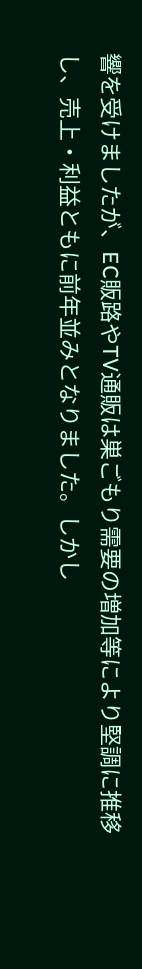響を受けましたが、EC販路やTV通販は巣ごもり需要の増加等により堅調に推移し、売上・利益ともに前年並みとなりました。しかし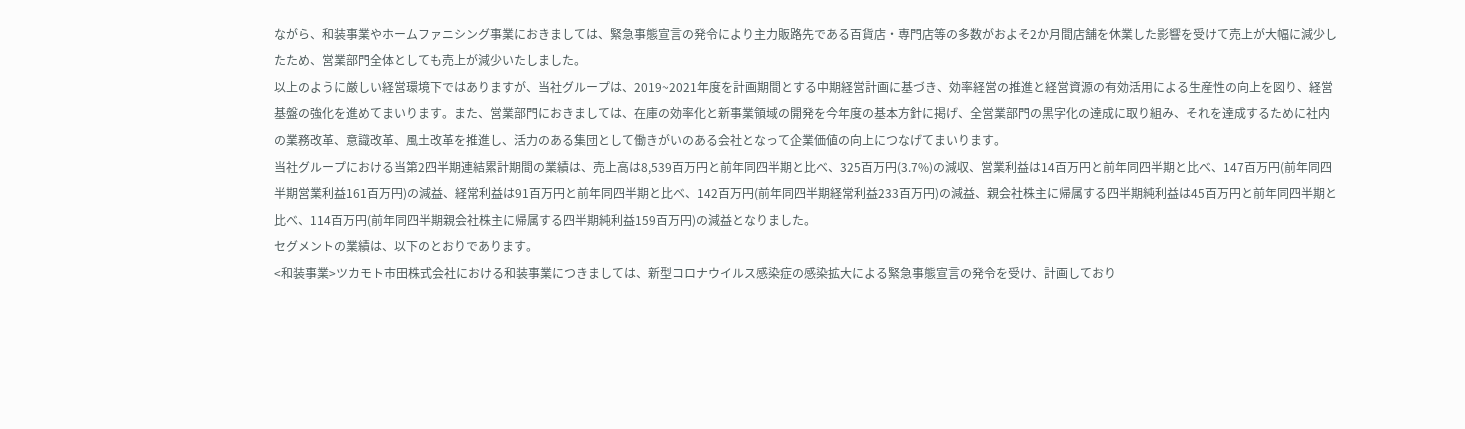ながら、和装事業やホームファニシング事業におきましては、緊急事態宣言の発令により主力販路先である百貨店・専門店等の多数がおよそ2か月間店舗を休業した影響を受けて売上が大幅に減少したため、営業部門全体としても売上が減少いたしました。
以上のように厳しい経営環境下ではありますが、当社グループは、2019~2021年度を計画期間とする中期経営計画に基づき、効率経営の推進と経営資源の有効活用による生産性の向上を図り、経営基盤の強化を進めてまいります。また、営業部門におきましては、在庫の効率化と新事業領域の開発を今年度の基本方針に掲げ、全営業部門の黒字化の達成に取り組み、それを達成するために社内の業務改革、意識改革、風土改革を推進し、活力のある集団として働きがいのある会社となって企業価値の向上につなげてまいります。
当社グループにおける当第2四半期連結累計期間の業績は、売上高は8,539百万円と前年同四半期と比べ、325百万円(3.7%)の減収、営業利益は14百万円と前年同四半期と比べ、147百万円(前年同四半期営業利益161百万円)の減益、経常利益は91百万円と前年同四半期と比べ、142百万円(前年同四半期経常利益233百万円)の減益、親会社株主に帰属する四半期純利益は45百万円と前年同四半期と比べ、114百万円(前年同四半期親会社株主に帰属する四半期純利益159百万円)の減益となりました。
セグメントの業績は、以下のとおりであります。
<和装事業>ツカモト市田株式会社における和装事業につきましては、新型コロナウイルス感染症の感染拡大による緊急事態宣言の発令を受け、計画しており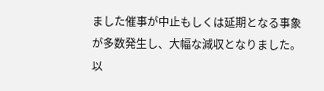ました催事が中止もしくは延期となる事象が多数発生し、大幅な減収となりました。
以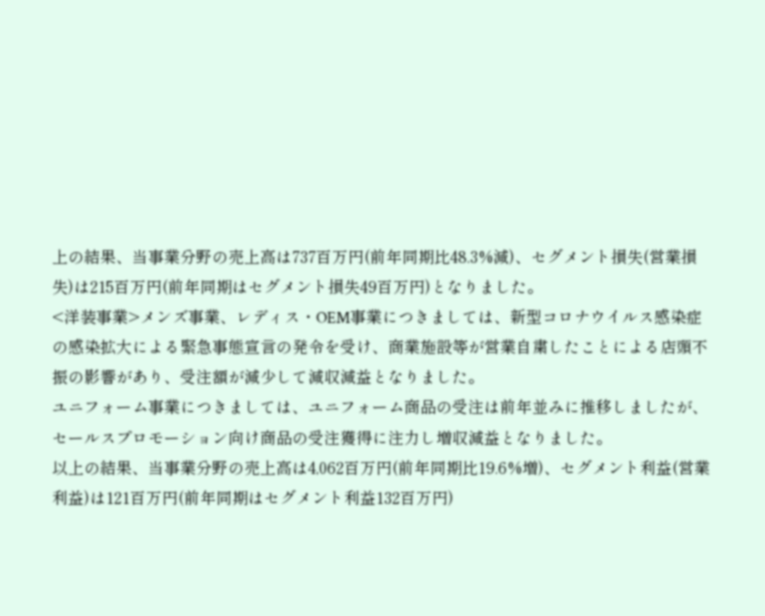上の結果、当事業分野の売上高は737百万円(前年同期比48.3%減)、セグメント損失(営業損失)は215百万円(前年同期はセグメント損失49百万円)となりました。
<洋装事業>メンズ事業、レディス・OEM事業につきましては、新型コロナウイルス感染症の感染拡大による緊急事態宣言の発令を受け、商業施設等が営業自粛したことによる店頭不振の影響があり、受注額が減少して減収減益となりました。
ユニフォーム事業につきましては、ユニフォーム商品の受注は前年並みに推移しましたが、セールスプロモーション向け商品の受注獲得に注力し増収減益となりました。
以上の結果、当事業分野の売上高は4,062百万円(前年同期比19.6%増)、セグメント利益(営業利益)は121百万円(前年同期はセグメント利益132百万円)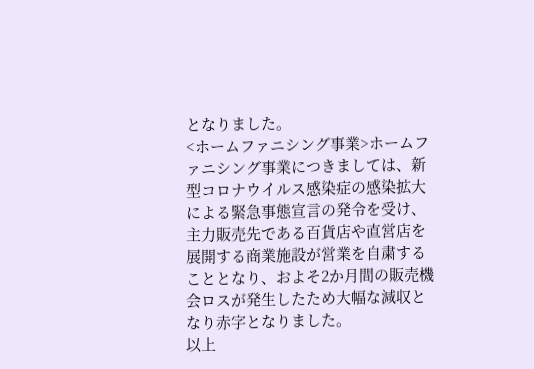となりました。
<ホームファニシング事業>ホームファニシング事業につきましては、新型コロナウイルス感染症の感染拡大による緊急事態宣言の発令を受け、主力販売先である百貨店や直営店を展開する商業施設が営業を自粛することとなり、およそ2か月間の販売機会ロスが発生したため大幅な減収となり赤字となりました。
以上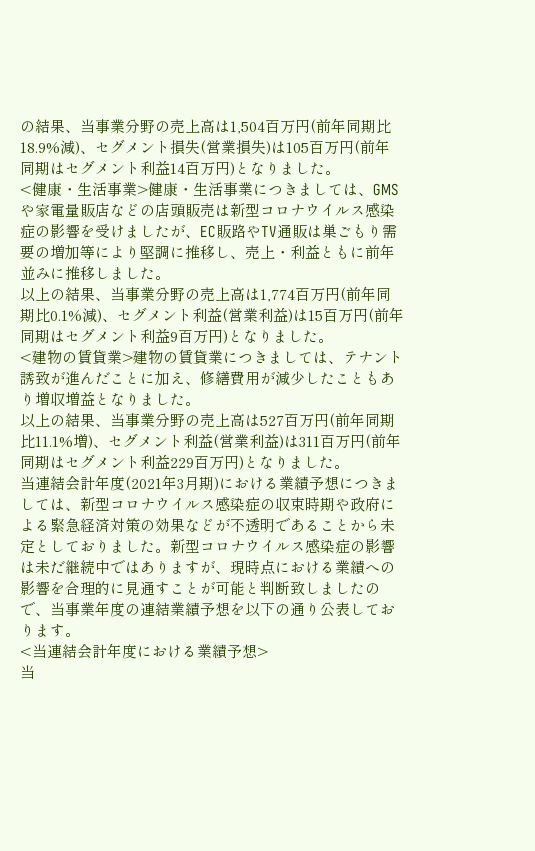の結果、当事業分野の売上高は1,504百万円(前年同期比18.9%減)、セグメント損失(営業損失)は105百万円(前年同期はセグメント利益14百万円)となりました。
<健康・生活事業>健康・生活事業につきましては、GMSや家電量販店などの店頭販売は新型コロナウイルス感染症の影響を受けましたが、EC販路やTV通販は巣ごもり需要の増加等により堅調に推移し、売上・利益ともに前年並みに推移しました。
以上の結果、当事業分野の売上高は1,774百万円(前年同期比0.1%減)、セグメント利益(営業利益)は15百万円(前年同期はセグメント利益9百万円)となりました。
<建物の賃貸業>建物の賃貸業につきましては、テナント誘致が進んだことに加え、修繕費用が減少したこともあり増収増益となりました。
以上の結果、当事業分野の売上高は527百万円(前年同期比11.1%増)、セグメント利益(営業利益)は311百万円(前年同期はセグメント利益229百万円)となりました。
当連結会計年度(2021年3月期)における業績予想につきましては、新型コロナウイルス感染症の収束時期や政府による緊急経済対策の効果などが不透明であることから未定としておりました。新型コロナウイルス感染症の影響は未だ継続中ではありますが、現時点における業績への影響を合理的に見通すことが可能と判断致しましたので、当事業年度の連結業績予想を以下の通り公表しております。
<当連結会計年度における業績予想>
当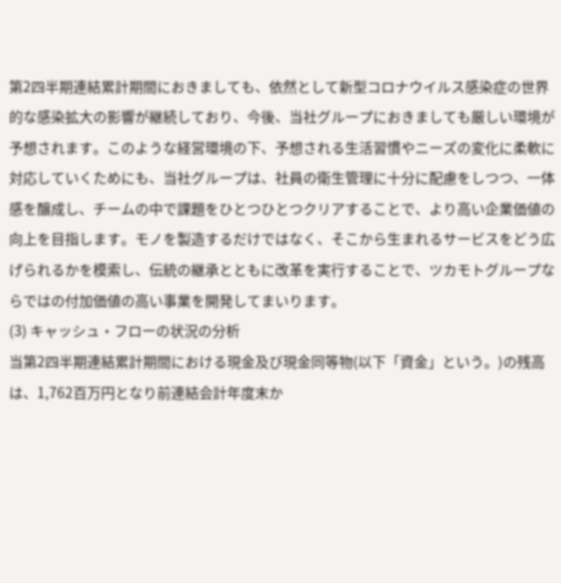第2四半期連結累計期間におきましても、依然として新型コロナウイルス感染症の世界的な感染拡大の影響が継続しており、今後、当社グループにおきましても厳しい環境が予想されます。このような経営環境の下、予想される生活習慣やニーズの変化に柔軟に対応していくためにも、当社グループは、社員の衛生管理に十分に配慮をしつつ、一体感を醸成し、チームの中で課題をひとつひとつクリアすることで、より高い企業価値の向上を目指します。モノを製造するだけではなく、そこから生まれるサービスをどう広げられるかを模索し、伝統の継承とともに改革を実行することで、ツカモトグループならではの付加価値の高い事業を開発してまいります。
(3) キャッシュ・フローの状況の分析
当第2四半期連結累計期間における現金及び現金同等物(以下「資金」という。)の残高は、1,762百万円となり前連結会計年度末か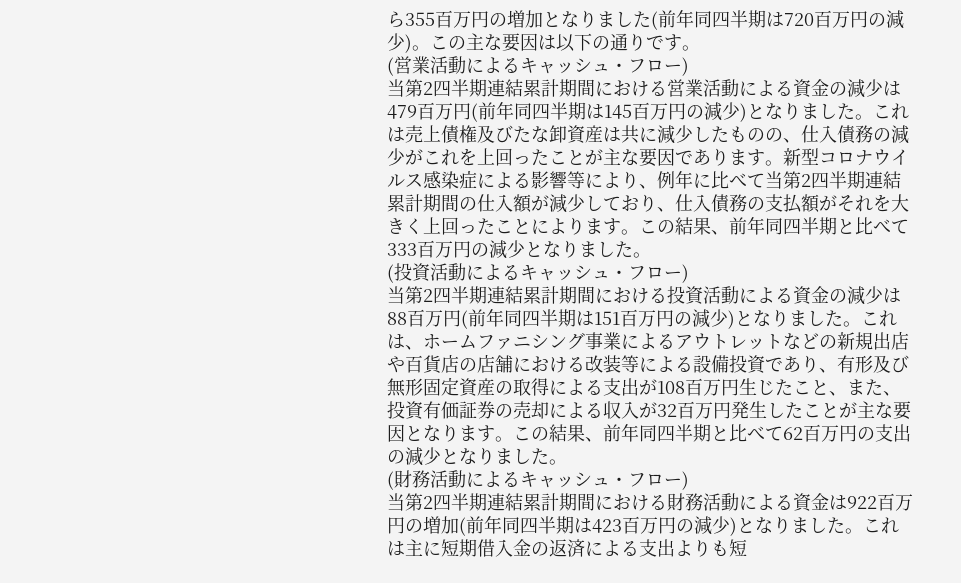ら355百万円の増加となりました(前年同四半期は720百万円の減少)。この主な要因は以下の通りです。
(営業活動によるキャッシュ・フロー)
当第2四半期連結累計期間における営業活動による資金の減少は479百万円(前年同四半期は145百万円の減少)となりました。これは売上債権及びたな卸資産は共に減少したものの、仕入債務の減少がこれを上回ったことが主な要因であります。新型コロナウイルス感染症による影響等により、例年に比べて当第2四半期連結累計期間の仕入額が減少しており、仕入債務の支払額がそれを大きく上回ったことによります。この結果、前年同四半期と比べて333百万円の減少となりました。
(投資活動によるキャッシュ・フロー)
当第2四半期連結累計期間における投資活動による資金の減少は88百万円(前年同四半期は151百万円の減少)となりました。これは、ホームファニシング事業によるアウトレットなどの新規出店や百貨店の店舗における改装等による設備投資であり、有形及び無形固定資産の取得による支出が108百万円生じたこと、また、投資有価証券の売却による収入が32百万円発生したことが主な要因となります。この結果、前年同四半期と比べて62百万円の支出の減少となりました。
(財務活動によるキャッシュ・フロー)
当第2四半期連結累計期間における財務活動による資金は922百万円の増加(前年同四半期は423百万円の減少)となりました。これは主に短期借入金の返済による支出よりも短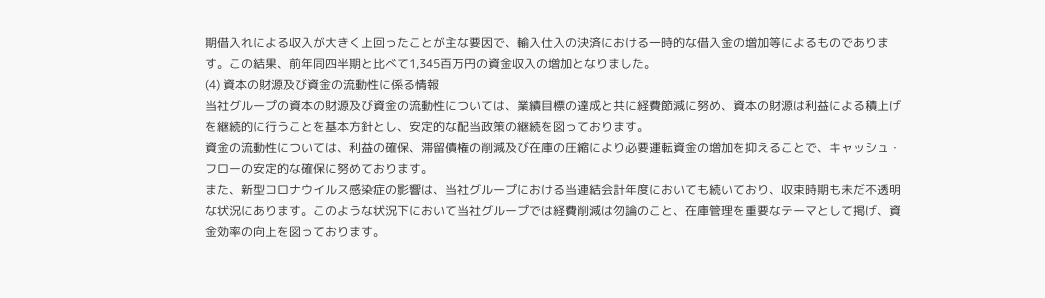期借入れによる収入が大きく上回ったことが主な要因で、輸入仕入の決済における一時的な借入金の増加等によるものであります。この結果、前年同四半期と比べて1,345百万円の資金収入の増加となりました。
(4) 資本の財源及び資金の流動性に係る情報
当社グループの資本の財源及び資金の流動性については、業績目標の達成と共に経費節減に努め、資本の財源は利益による積上げを継続的に行うことを基本方針とし、安定的な配当政策の継続を図っております。
資金の流動性については、利益の確保、滞留債権の削減及び在庫の圧縮により必要運転資金の増加を抑えることで、キャッシュ・フローの安定的な確保に努めております。
また、新型コロナウイルス感染症の影響は、当社グループにおける当連結会計年度においても続いており、収束時期も未だ不透明な状況にあります。このような状況下において当社グループでは経費削減は勿論のこと、在庫管理を重要なテーマとして掲げ、資金効率の向上を図っております。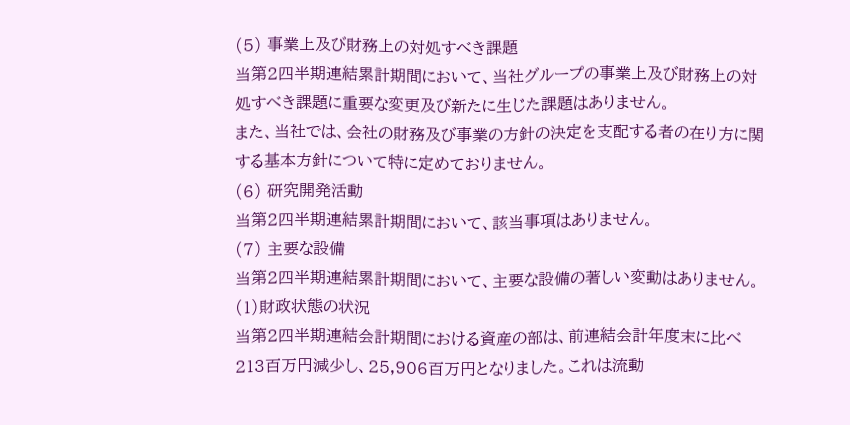(5) 事業上及び財務上の対処すべき課題
当第2四半期連結累計期間において、当社グループの事業上及び財務上の対処すべき課題に重要な変更及び新たに生じた課題はありません。
また、当社では、会社の財務及び事業の方針の決定を支配する者の在り方に関する基本方針について特に定めておりません。
(6) 研究開発活動
当第2四半期連結累計期間において、該当事項はありません。
(7) 主要な設備
当第2四半期連結累計期間において、主要な設備の著しい変動はありません。
(1)財政状態の状況
当第2四半期連結会計期間における資産の部は、前連結会計年度末に比べ213百万円減少し、25,906百万円となりました。これは流動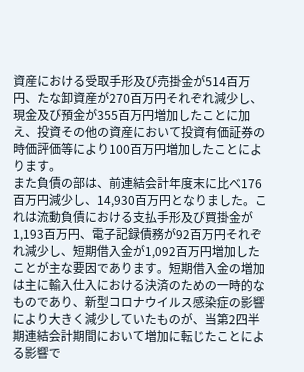資産における受取手形及び売掛金が514百万円、たな卸資産が270百万円それぞれ減少し、現金及び預金が355百万円増加したことに加え、投資その他の資産において投資有価証券の時価評価等により100百万円増加したことによります。
また負債の部は、前連結会計年度末に比べ176百万円減少し、14,930百万円となりました。これは流動負債における支払手形及び買掛金が1,193百万円、電子記録債務が92百万円それぞれ減少し、短期借入金が1,092百万円増加したことが主な要因であります。短期借入金の増加は主に輸入仕入における決済のための一時的なものであり、新型コロナウイルス感染症の影響により大きく減少していたものが、当第2四半期連結会計期間において増加に転じたことによる影響で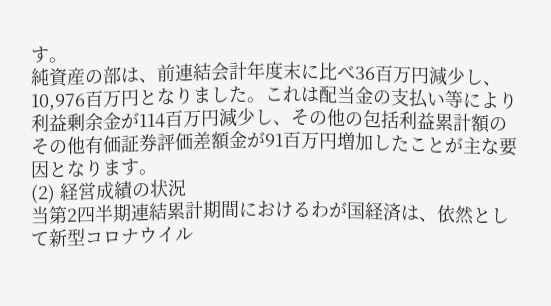す。
純資産の部は、前連結会計年度末に比べ36百万円減少し、10,976百万円となりました。これは配当金の支払い等により利益剰余金が114百万円減少し、その他の包括利益累計額のその他有価証券評価差額金が91百万円増加したことが主な要因となります。
(2) 経営成績の状況
当第2四半期連結累計期間におけるわが国経済は、依然として新型コロナウイル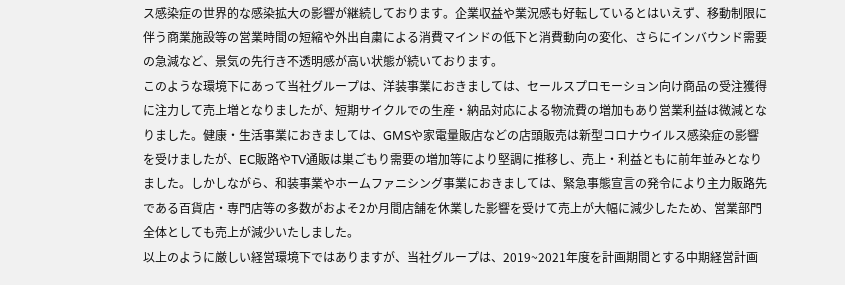ス感染症の世界的な感染拡大の影響が継続しております。企業収益や業況感も好転しているとはいえず、移動制限に伴う商業施設等の営業時間の短縮や外出自粛による消費マインドの低下と消費動向の変化、さらにインバウンド需要の急減など、景気の先行き不透明感が高い状態が続いております。
このような環境下にあって当社グループは、洋装事業におきましては、セールスプロモーション向け商品の受注獲得に注力して売上増となりましたが、短期サイクルでの生産・納品対応による物流費の増加もあり営業利益は微減となりました。健康・生活事業におきましては、GMSや家電量販店などの店頭販売は新型コロナウイルス感染症の影響を受けましたが、EC販路やTV通販は巣ごもり需要の増加等により堅調に推移し、売上・利益ともに前年並みとなりました。しかしながら、和装事業やホームファニシング事業におきましては、緊急事態宣言の発令により主力販路先である百貨店・専門店等の多数がおよそ2か月間店舗を休業した影響を受けて売上が大幅に減少したため、営業部門全体としても売上が減少いたしました。
以上のように厳しい経営環境下ではありますが、当社グループは、2019~2021年度を計画期間とする中期経営計画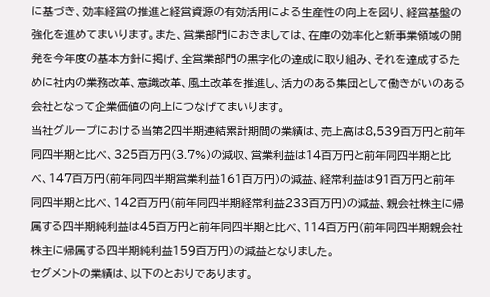に基づき、効率経営の推進と経営資源の有効活用による生産性の向上を図り、経営基盤の強化を進めてまいります。また、営業部門におきましては、在庫の効率化と新事業領域の開発を今年度の基本方針に掲げ、全営業部門の黒字化の達成に取り組み、それを達成するために社内の業務改革、意識改革、風土改革を推進し、活力のある集団として働きがいのある会社となって企業価値の向上につなげてまいります。
当社グループにおける当第2四半期連結累計期間の業績は、売上高は8,539百万円と前年同四半期と比べ、325百万円(3.7%)の減収、営業利益は14百万円と前年同四半期と比べ、147百万円(前年同四半期営業利益161百万円)の減益、経常利益は91百万円と前年同四半期と比べ、142百万円(前年同四半期経常利益233百万円)の減益、親会社株主に帰属する四半期純利益は45百万円と前年同四半期と比べ、114百万円(前年同四半期親会社株主に帰属する四半期純利益159百万円)の減益となりました。
セグメントの業績は、以下のとおりであります。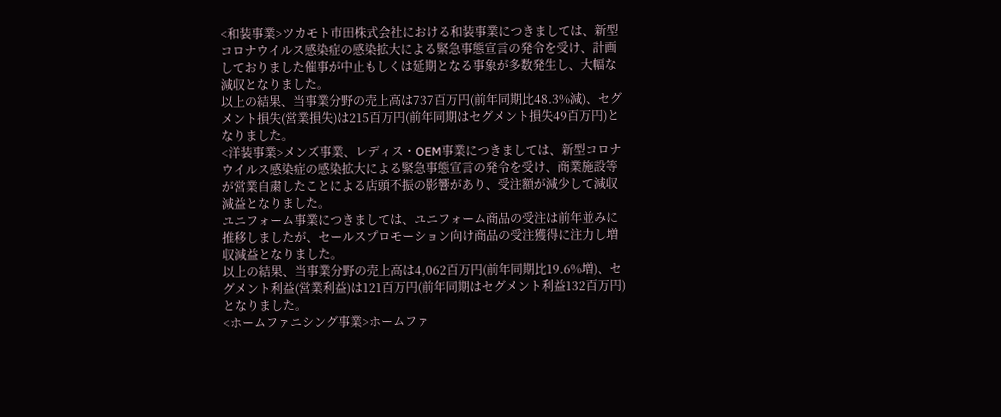<和装事業>ツカモト市田株式会社における和装事業につきましては、新型コロナウイルス感染症の感染拡大による緊急事態宣言の発令を受け、計画しておりました催事が中止もしくは延期となる事象が多数発生し、大幅な減収となりました。
以上の結果、当事業分野の売上高は737百万円(前年同期比48.3%減)、セグメント損失(営業損失)は215百万円(前年同期はセグメント損失49百万円)となりました。
<洋装事業>メンズ事業、レディス・OEM事業につきましては、新型コロナウイルス感染症の感染拡大による緊急事態宣言の発令を受け、商業施設等が営業自粛したことによる店頭不振の影響があり、受注額が減少して減収減益となりました。
ユニフォーム事業につきましては、ユニフォーム商品の受注は前年並みに推移しましたが、セールスプロモーション向け商品の受注獲得に注力し増収減益となりました。
以上の結果、当事業分野の売上高は4,062百万円(前年同期比19.6%増)、セグメント利益(営業利益)は121百万円(前年同期はセグメント利益132百万円)となりました。
<ホームファニシング事業>ホームファ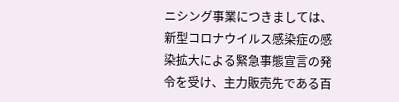ニシング事業につきましては、新型コロナウイルス感染症の感染拡大による緊急事態宣言の発令を受け、主力販売先である百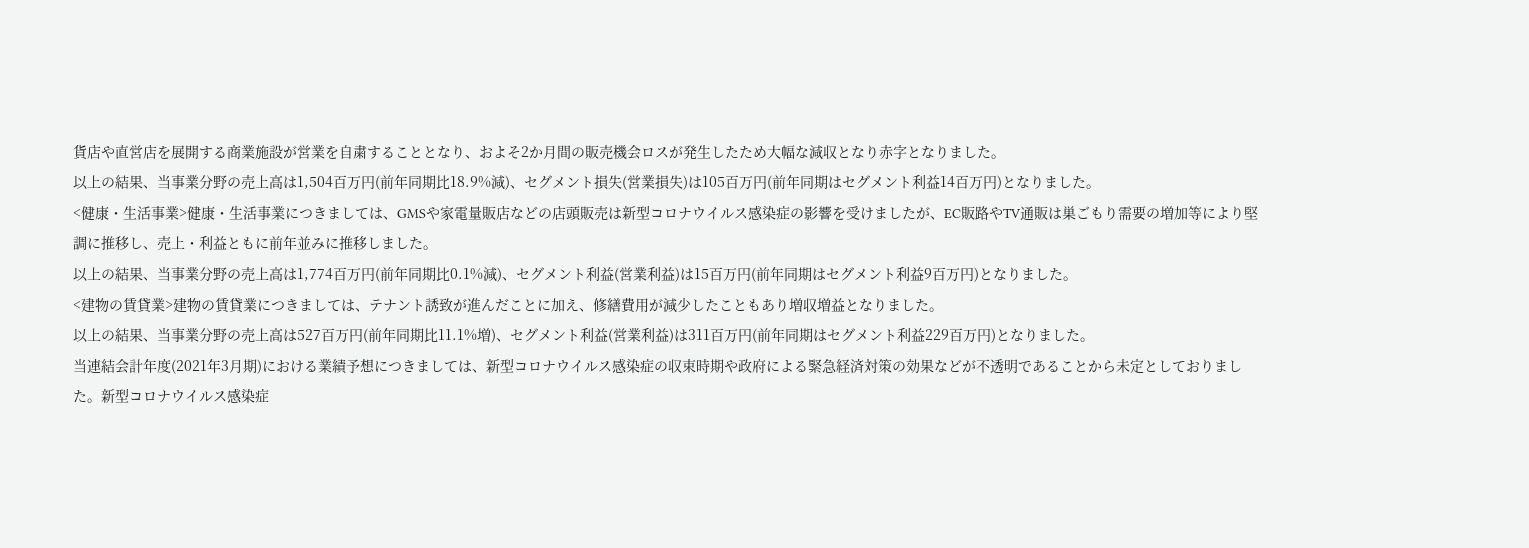貨店や直営店を展開する商業施設が営業を自粛することとなり、およそ2か月間の販売機会ロスが発生したため大幅な減収となり赤字となりました。
以上の結果、当事業分野の売上高は1,504百万円(前年同期比18.9%減)、セグメント損失(営業損失)は105百万円(前年同期はセグメント利益14百万円)となりました。
<健康・生活事業>健康・生活事業につきましては、GMSや家電量販店などの店頭販売は新型コロナウイルス感染症の影響を受けましたが、EC販路やTV通販は巣ごもり需要の増加等により堅調に推移し、売上・利益ともに前年並みに推移しました。
以上の結果、当事業分野の売上高は1,774百万円(前年同期比0.1%減)、セグメント利益(営業利益)は15百万円(前年同期はセグメント利益9百万円)となりました。
<建物の賃貸業>建物の賃貸業につきましては、テナント誘致が進んだことに加え、修繕費用が減少したこともあり増収増益となりました。
以上の結果、当事業分野の売上高は527百万円(前年同期比11.1%増)、セグメント利益(営業利益)は311百万円(前年同期はセグメント利益229百万円)となりました。
当連結会計年度(2021年3月期)における業績予想につきましては、新型コロナウイルス感染症の収束時期や政府による緊急経済対策の効果などが不透明であることから未定としておりました。新型コロナウイルス感染症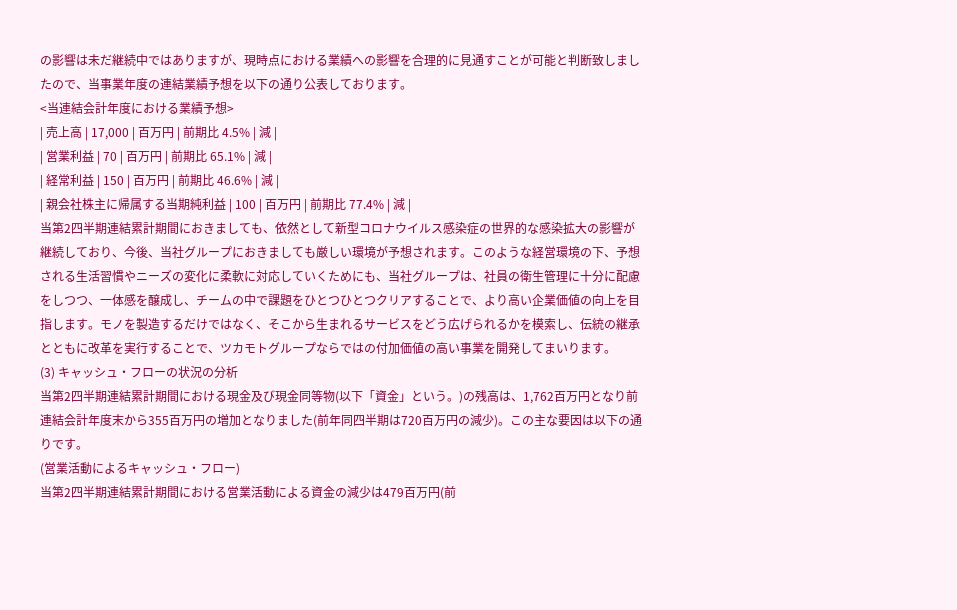の影響は未だ継続中ではありますが、現時点における業績への影響を合理的に見通すことが可能と判断致しましたので、当事業年度の連結業績予想を以下の通り公表しております。
<当連結会計年度における業績予想>
| 売上高 | 17,000 | 百万円 | 前期比 4.5% | 減 |
| 営業利益 | 70 | 百万円 | 前期比 65.1% | 減 |
| 経常利益 | 150 | 百万円 | 前期比 46.6% | 減 |
| 親会社株主に帰属する当期純利益 | 100 | 百万円 | 前期比 77.4% | 減 |
当第2四半期連結累計期間におきましても、依然として新型コロナウイルス感染症の世界的な感染拡大の影響が継続しており、今後、当社グループにおきましても厳しい環境が予想されます。このような経営環境の下、予想される生活習慣やニーズの変化に柔軟に対応していくためにも、当社グループは、社員の衛生管理に十分に配慮をしつつ、一体感を醸成し、チームの中で課題をひとつひとつクリアすることで、より高い企業価値の向上を目指します。モノを製造するだけではなく、そこから生まれるサービスをどう広げられるかを模索し、伝統の継承とともに改革を実行することで、ツカモトグループならではの付加価値の高い事業を開発してまいります。
(3) キャッシュ・フローの状況の分析
当第2四半期連結累計期間における現金及び現金同等物(以下「資金」という。)の残高は、1,762百万円となり前連結会計年度末から355百万円の増加となりました(前年同四半期は720百万円の減少)。この主な要因は以下の通りです。
(営業活動によるキャッシュ・フロー)
当第2四半期連結累計期間における営業活動による資金の減少は479百万円(前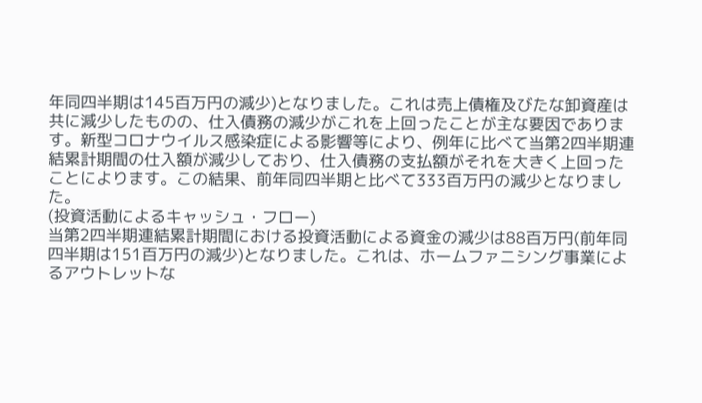年同四半期は145百万円の減少)となりました。これは売上債権及びたな卸資産は共に減少したものの、仕入債務の減少がこれを上回ったことが主な要因であります。新型コロナウイルス感染症による影響等により、例年に比べて当第2四半期連結累計期間の仕入額が減少しており、仕入債務の支払額がそれを大きく上回ったことによります。この結果、前年同四半期と比べて333百万円の減少となりました。
(投資活動によるキャッシュ・フロー)
当第2四半期連結累計期間における投資活動による資金の減少は88百万円(前年同四半期は151百万円の減少)となりました。これは、ホームファニシング事業によるアウトレットな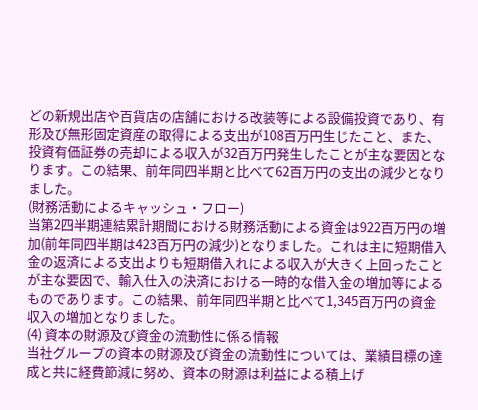どの新規出店や百貨店の店舗における改装等による設備投資であり、有形及び無形固定資産の取得による支出が108百万円生じたこと、また、投資有価証券の売却による収入が32百万円発生したことが主な要因となります。この結果、前年同四半期と比べて62百万円の支出の減少となりました。
(財務活動によるキャッシュ・フロー)
当第2四半期連結累計期間における財務活動による資金は922百万円の増加(前年同四半期は423百万円の減少)となりました。これは主に短期借入金の返済による支出よりも短期借入れによる収入が大きく上回ったことが主な要因で、輸入仕入の決済における一時的な借入金の増加等によるものであります。この結果、前年同四半期と比べて1,345百万円の資金収入の増加となりました。
(4) 資本の財源及び資金の流動性に係る情報
当社グループの資本の財源及び資金の流動性については、業績目標の達成と共に経費節減に努め、資本の財源は利益による積上げ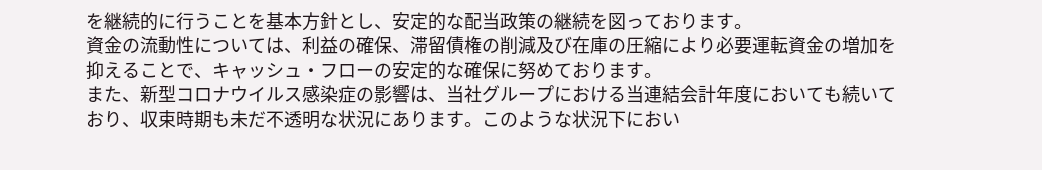を継続的に行うことを基本方針とし、安定的な配当政策の継続を図っております。
資金の流動性については、利益の確保、滞留債権の削減及び在庫の圧縮により必要運転資金の増加を抑えることで、キャッシュ・フローの安定的な確保に努めております。
また、新型コロナウイルス感染症の影響は、当社グループにおける当連結会計年度においても続いており、収束時期も未だ不透明な状況にあります。このような状況下におい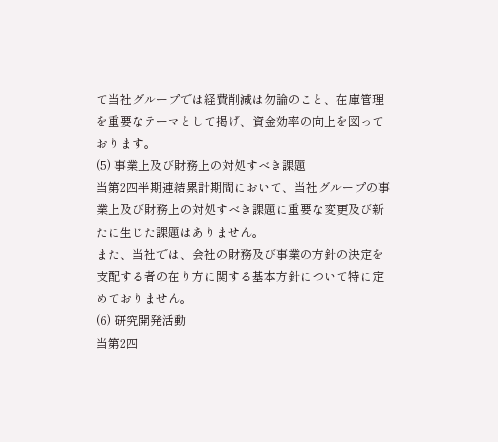て当社グループでは経費削減は勿論のこと、在庫管理を重要なテーマとして掲げ、資金効率の向上を図っております。
(5) 事業上及び財務上の対処すべき課題
当第2四半期連結累計期間において、当社グループの事業上及び財務上の対処すべき課題に重要な変更及び新たに生じた課題はありません。
また、当社では、会社の財務及び事業の方針の決定を支配する者の在り方に関する基本方針について特に定めておりません。
(6) 研究開発活動
当第2四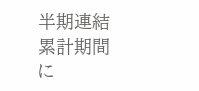半期連結累計期間に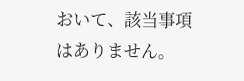おいて、該当事項はありません。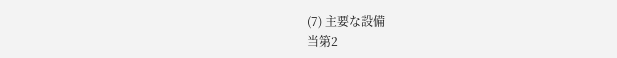(7) 主要な設備
当第2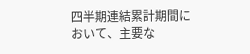四半期連結累計期間において、主要な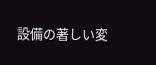設備の著しい変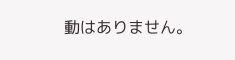動はありません。